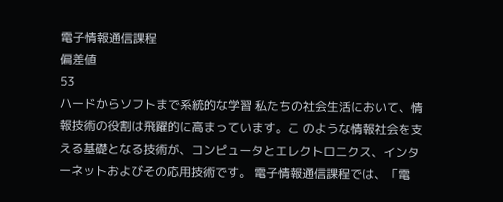電子情報通信課程
偏差値
53
ハードからソフトまで系統的な学習 私たちの社会生活において、情報技術の役割は飛躍的に高まっています。こ のような情報社会を支える基礎となる技術が、コンピュータとエレクトロニクス、インターネットおよびその応用技術です。 電子情報通信課程では、「電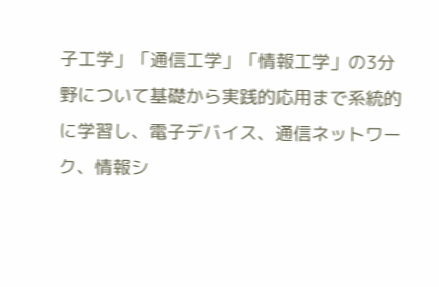子工学」「通信工学」「情報工学」の3分野について基礎から実践的応用まで系統的に学習し、電子デバイス、通信ネットワーク、情報シ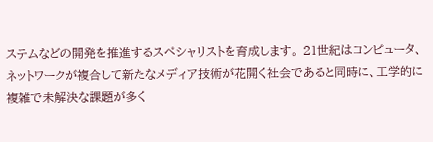ステムなどの開発を推進するスペシャリストを育成します。 21世紀はコンピュータ、ネットワークが複合して新たなメディア技術が花開く社会であると同時に、工学的に複雑で未解決な課題が多く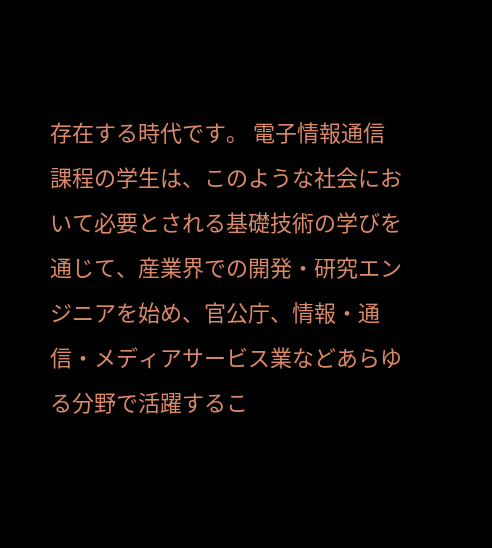存在する時代です。 電子情報通信課程の学生は、このような社会において必要とされる基礎技術の学びを通じて、産業界での開発・研究エンジニアを始め、官公庁、情報・通信・メディアサービス業などあらゆる分野で活躍するこ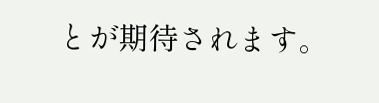とが期待されます。